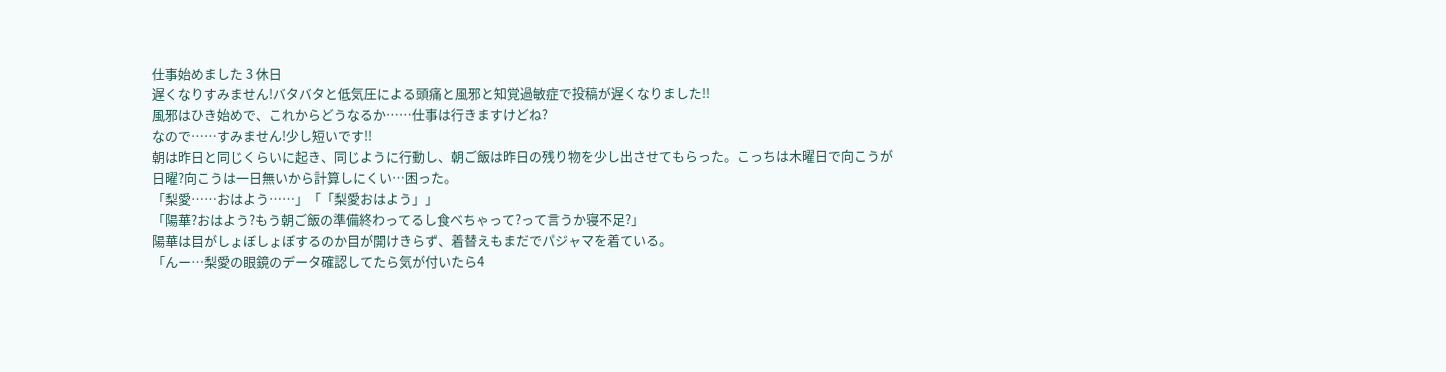仕事始めました 3 休日
遅くなりすみません!バタバタと低気圧による頭痛と風邪と知覚過敏症で投稿が遅くなりました!!
風邪はひき始めで、これからどうなるか……仕事は行きますけどね?
なので……すみません!少し短いです!!
朝は昨日と同じくらいに起き、同じように行動し、朝ご飯は昨日の残り物を少し出させてもらった。こっちは木曜日で向こうが日曜?向こうは一日無いから計算しにくい…困った。
「梨愛……おはよう……」「「梨愛おはよう」」
「陽華?おはよう?もう朝ご飯の準備終わってるし食べちゃって?って言うか寝不足?」
陽華は目がしょぼしょぼするのか目が開けきらず、着替えもまだでパジャマを着ている。
「んー…梨愛の眼鏡のデータ確認してたら気が付いたら4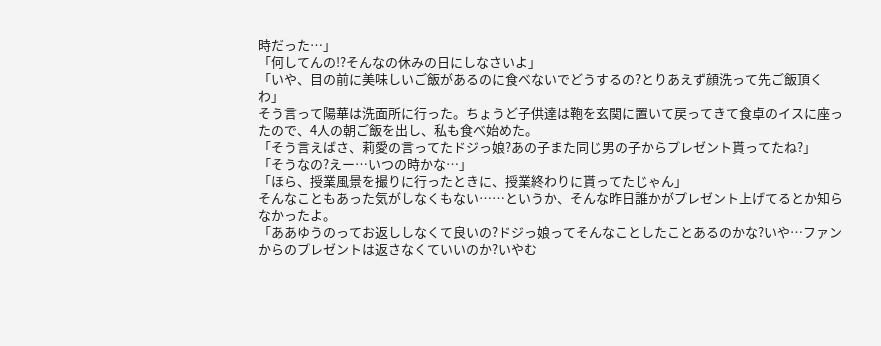時だった…」
「何してんの!?そんなの休みの日にしなさいよ」
「いや、目の前に美味しいご飯があるのに食べないでどうするの?とりあえず顔洗って先ご飯頂くわ」
そう言って陽華は洗面所に行った。ちょうど子供達は鞄を玄関に置いて戻ってきて食卓のイスに座ったので、4人の朝ご飯を出し、私も食べ始めた。
「そう言えばさ、莉愛の言ってたドジっ娘?あの子また同じ男の子からプレゼント貰ってたね?」
「そうなの?えー…いつの時かな…」
「ほら、授業風景を撮りに行ったときに、授業終わりに貰ってたじゃん」
そんなこともあった気がしなくもない……というか、そんな昨日誰かがプレゼント上げてるとか知らなかったよ。
「ああゆうのってお返ししなくて良いの?ドジっ娘ってそんなことしたことあるのかな?いや…ファンからのプレゼントは返さなくていいのか?いやむ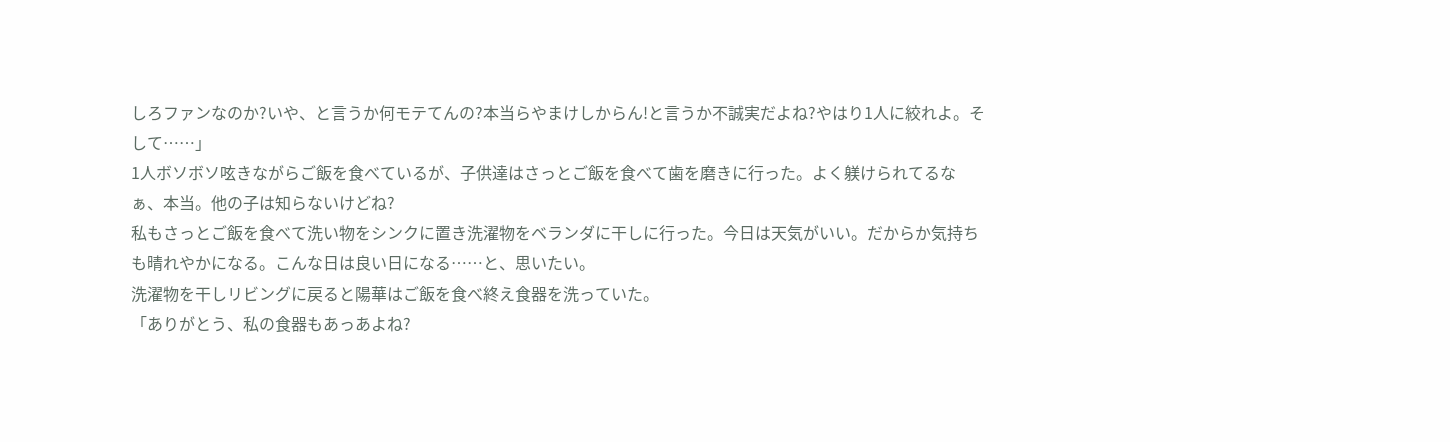しろファンなのか?いや、と言うか何モテてんの?本当らやまけしからん!と言うか不誠実だよね?やはり1人に絞れよ。そして……」
1人ボソボソ呟きながらご飯を食べているが、子供達はさっとご飯を食べて歯を磨きに行った。よく躾けられてるなぁ、本当。他の子は知らないけどね?
私もさっとご飯を食べて洗い物をシンクに置き洗濯物をベランダに干しに行った。今日は天気がいい。だからか気持ちも晴れやかになる。こんな日は良い日になる……と、思いたい。
洗濯物を干しリビングに戻ると陽華はご飯を食べ終え食器を洗っていた。
「ありがとう、私の食器もあっあよね?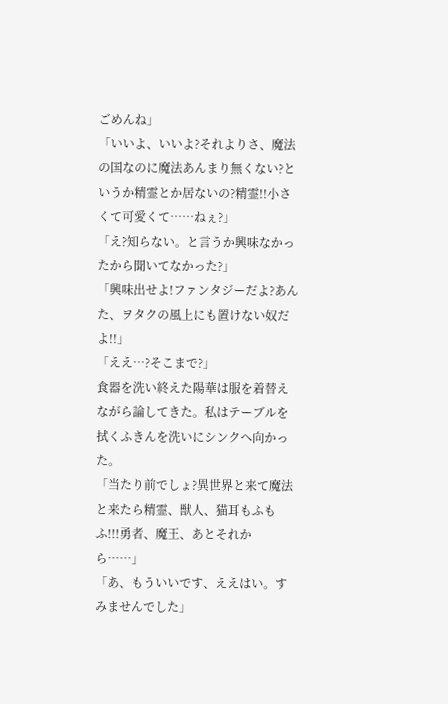ごめんね」
「いいよ、いいよ?それよりさ、魔法の国なのに魔法あんまり無くない?というか精霊とか居ないの?精霊!!小さくて可愛くて……ねぇ?」
「え?知らない。と言うか興味なかったから聞いてなかった?」
「興味出せよ!ファンタジーだよ?あんた、ヲタクの風上にも置けない奴だよ!!」
「ええ…?そこまで?」
食器を洗い終えた陽華は服を着替えながら論してきた。私はテーブルを拭くふきんを洗いにシンクへ向かった。
「当たり前でしょ?異世界と来て魔法と来たら精霊、獣人、猫耳もふもふ!!!勇者、魔王、あとそれから……」
「あ、もういいです、ええはい。すみませんでした」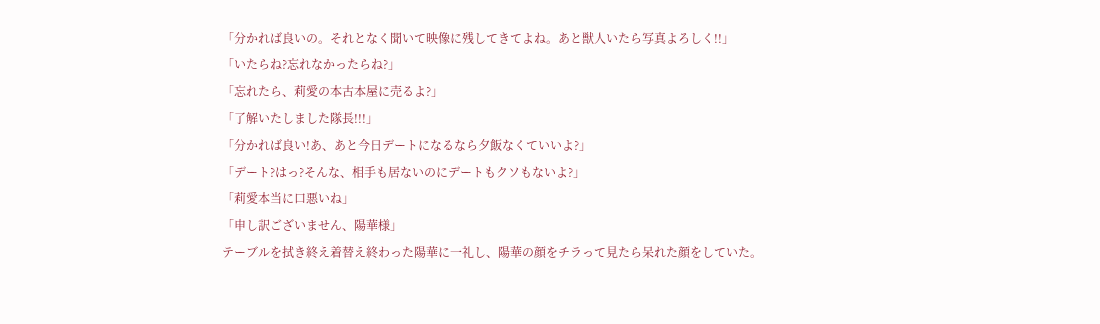「分かれば良いの。それとなく聞いて映像に残してきてよね。あと獣人いたら写真よろしく!!」
「いたらね?忘れなかったらね?」
「忘れたら、莉愛の本古本屋に売るよ?」
「了解いたしました隊長!!!」
「分かれば良い!あ、あと今日デートになるなら夕飯なくていいよ?」
「デート?はっ?そんな、相手も居ないのにデートもクソもないよ?」
「莉愛本当に口悪いね」
「申し訳ございません、陽華様」
テーブルを拭き終え着替え終わった陽華に一礼し、陽華の顔をチラって見たら呆れた顔をしていた。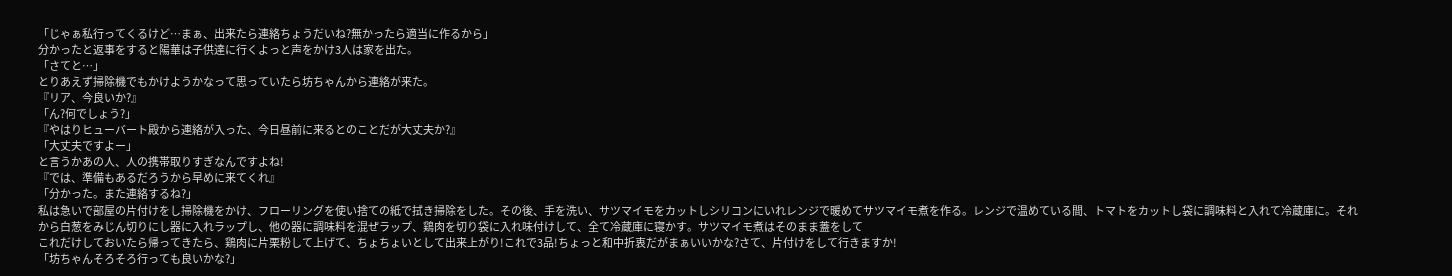「じゃぁ私行ってくるけど…まぁ、出来たら連絡ちょうだいね?無かったら適当に作るから」
分かったと返事をすると陽華は子供達に行くよっと声をかけ3人は家を出た。
「さてと…」
とりあえず掃除機でもかけようかなって思っていたら坊ちゃんから連絡が来た。
『リア、今良いか?』
「ん?何でしょう?」
『やはりヒューバート殿から連絡が入った、今日昼前に来るとのことだが大丈夫か?』
「大丈夫ですよー」
と言うかあの人、人の携帯取りすぎなんですよね!
『では、準備もあるだろうから早めに来てくれ』
「分かった。また連絡するね?」
私は急いで部屋の片付けをし掃除機をかけ、フローリングを使い捨ての紙で拭き掃除をした。その後、手を洗い、サツマイモをカットしシリコンにいれレンジで暖めてサツマイモ煮を作る。レンジで温めている間、トマトをカットし袋に調味料と入れて冷蔵庫に。それから白葱をみじん切りにし器に入れラップし、他の器に調味料を混ぜラップ、鶏肉を切り袋に入れ味付けして、全て冷蔵庫に寝かす。サツマイモ煮はそのまま蓋をして
これだけしておいたら帰ってきたら、鶏肉に片栗粉して上げて、ちょちょいとして出来上がり!これで3品!ちょっと和中折衷だがまぁいいかな?さて、片付けをして行きますか!
「坊ちゃんそろそろ行っても良いかな?」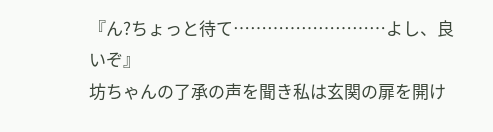『ん?ちょっと待て………………………よし、良いぞ』
坊ちゃんの了承の声を聞き私は玄関の扉を開け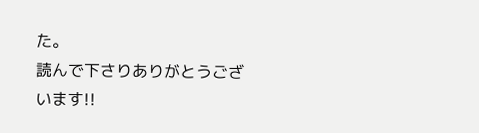た。
読んで下さりありがとうございます!!